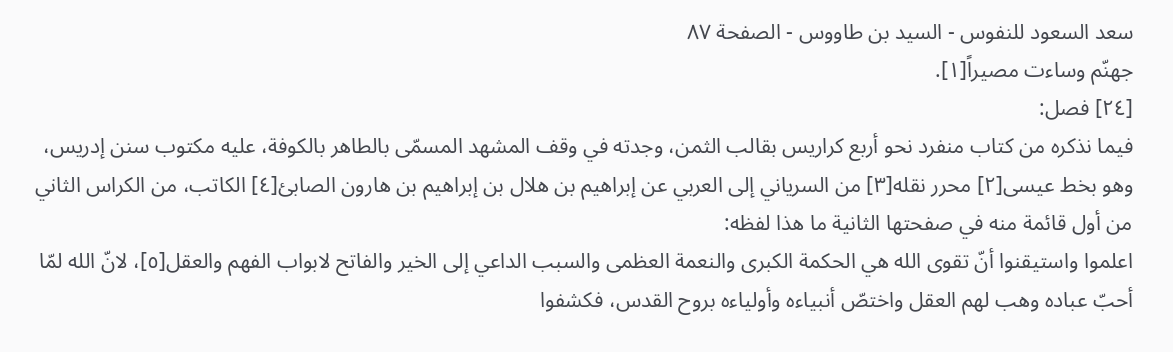سعد السعود للنفوس - السيد بن طاووس - الصفحة ٨٧
جهنّم وساءت مصيراً[١].
[٢٤] فصل:
فيما نذكره من كتاب منفرد نحو أربع كراريس بقالب الثمن، وجدته في وقف المشهد المسمّى بالطاهر بالكوفة، عليه مكتوب سنن إدريس، وهو بخط عيسى[٢] محرر نقله[٣] من السرياني إلى العربي عن إبراهيم بن هلال بن إبراهيم بن هارون الصابئ[٤] الكاتب، من الكراس الثاني من أول قائمة منه في صفحتها الثانية ما هذا لفظه:
اعلموا واستيقنوا أنّ تقوى الله هي الحكمة الكبرى والنعمة العظمى والسبب الداعي إلى الخير والفاتح لابواب الفهم والعقل[٥]، لانّ الله لمّا أحبّ عباده وهب لهم العقل واختصّ أنبياءه وأولياءه بروح القدس، فكشفوا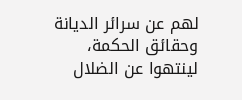لهم عن سرائر الديانة وحقائق الحكمة، لينتهوا عن الضلال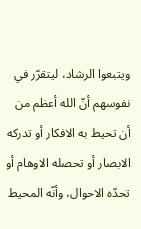ويتبعوا الرشاد، ليتقرّر في نفوسهم أنّ الله أعظم من أن تحيط به الافكار أو تدركه الابصار أو تحصله الاوهام أو تحدّه الاحوال، وأنّه المحيط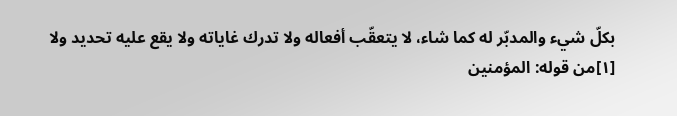بكلّ شيء والمدبّر له كما شاء، لا يتعقّب أفعاله ولا تدرك غاياته ولا يقع عليه تحديد ولا
[١]من قوله: المؤمنين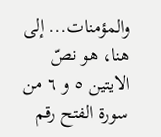والمؤمنات... إلى هنا، هو نصّ الايتين ٥ و ٦ من سورة الفتح رقم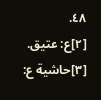٤٨.
[٢]ع: عتيق.
[٣]حاشية ع: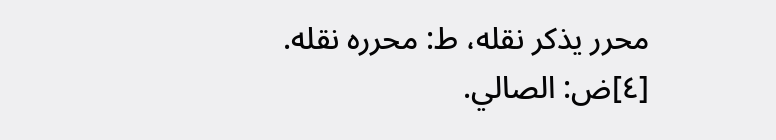محرر يذكر نقله، ط: محرره نقله.
[٤]ض: الصالي.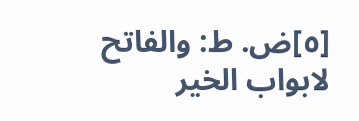[٥]ض. ط: والفاتح لابواب الخير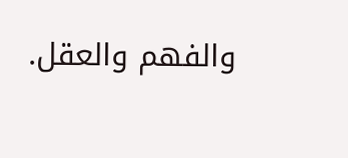والفهم والعقل.